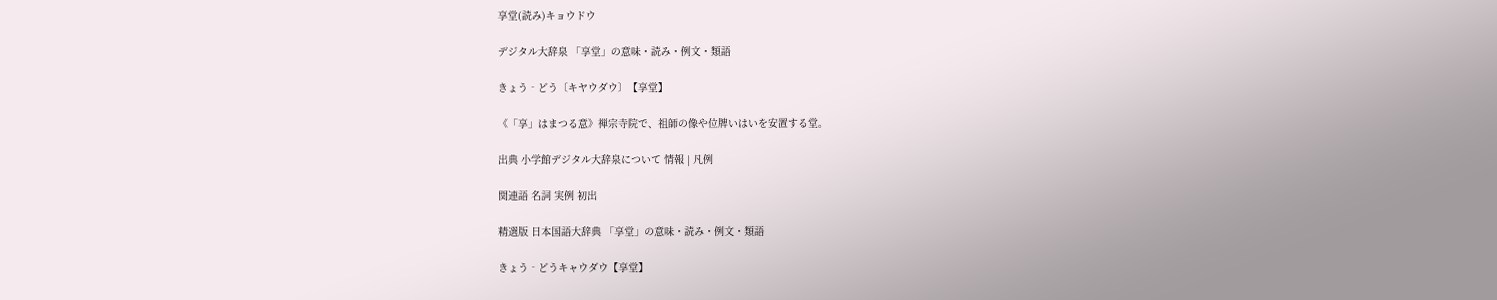享堂(読み)キョウドウ

デジタル大辞泉 「享堂」の意味・読み・例文・類語

きょう‐どう〔キヤウダウ〕【享堂】

《「享」はまつる意》禅宗寺院で、祖師の像や位牌いはいを安置する堂。

出典 小学館デジタル大辞泉について 情報 | 凡例

関連語 名詞 実例 初出

精選版 日本国語大辞典 「享堂」の意味・読み・例文・類語

きょう‐どうキャウダウ【享堂】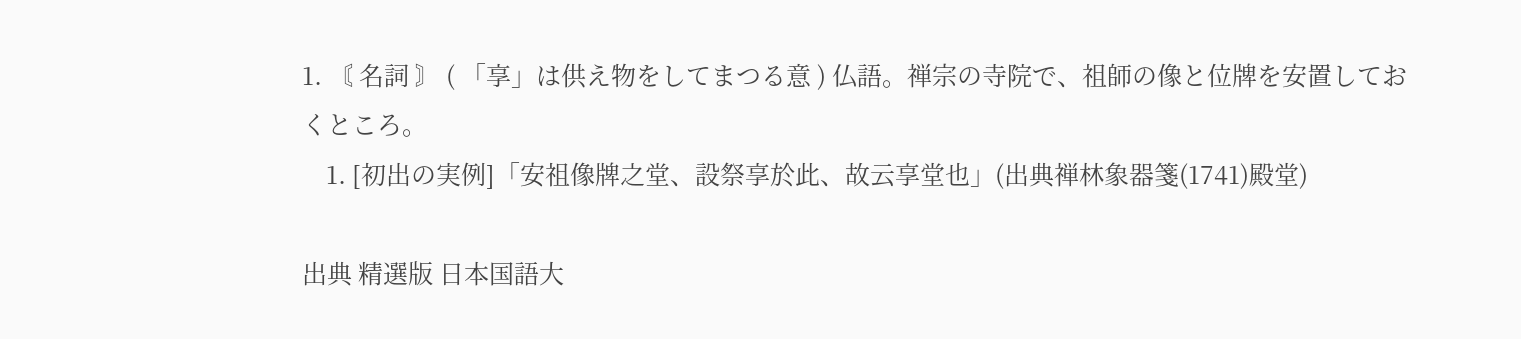1. 〘 名詞 〙 ( 「享」は供え物をしてまつる意 ) 仏語。禅宗の寺院で、祖師の像と位牌を安置しておくところ。
    1. [初出の実例]「安祖像牌之堂、設祭享於此、故云享堂也」(出典禅林象器箋(1741)殿堂)

出典 精選版 日本国語大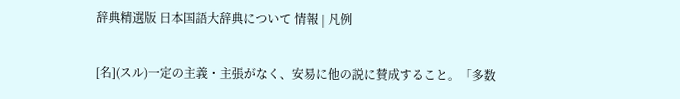辞典精選版 日本国語大辞典について 情報 | 凡例

[名](スル)一定の主義・主張がなく、安易に他の説に賛成すること。「多数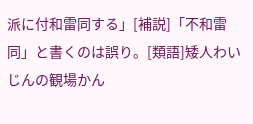派に付和雷同する」[補説]「不和雷同」と書くのは誤り。[類語]矮人わいじんの観場かん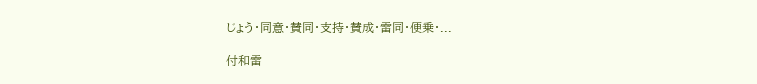じょう・同意・賛同・支持・賛成・雷同・便乗・...

付和雷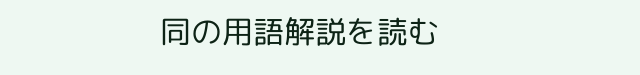同の用語解説を読む